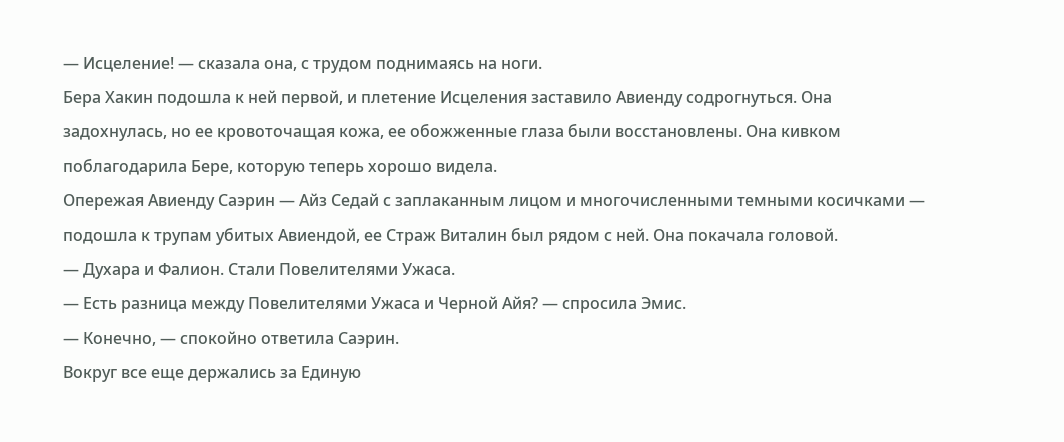— Исцеление! — сказала она, с трудом поднимаясь на ноги.
Бера Хакин подошла к ней первой, и плетение Исцеления заставило Авиенду содрогнуться. Она задохнулась, но ее кровоточащая кожа, ее обожженные глаза были восстановлены. Она кивком поблагодарила Бере, которую теперь хорошо видела.
Опережая Авиенду Саэрин — Айз Седай с заплаканным лицом и многочисленными темными косичками — подошла к трупам убитых Авиендой, ее Страж Виталин был рядом с ней. Она покачала головой.
— Духара и Фалион. Стали Повелителями Ужаса.
— Есть разница между Повелителями Ужаса и Черной Айя? — спросила Эмис.
— Конечно, — спокойно ответила Саэрин.
Вокруг все еще держались за Единую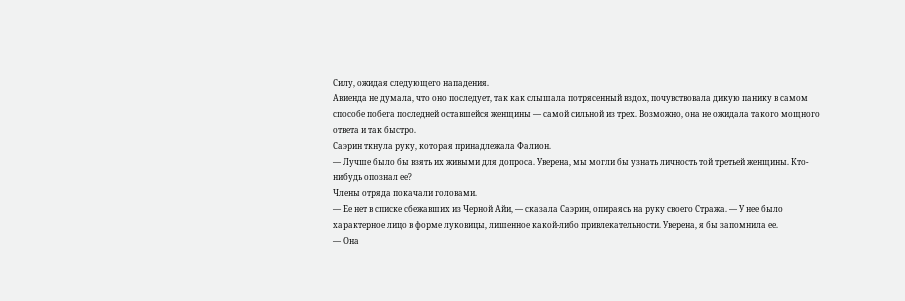Силу, ожидая следующего нападения.
Авиенда не думала, что оно последует, так как слышала потрясенный вздох, почувствовала дикую панику в самом способе побега последней оставшейся женщины — самой сильной из трех. Возможно, она не ожидала такого мощного ответа и так быстро.
Саэрин ткнула руку, которая принадлежала Фалион.
— Лучше было бы взять их живыми для допроса. Уверена, мы могли бы узнать личность той третьей женщины. Кто-нибудь опознал ее?
Члены отряда покачали головами.
— Ее нет в списке сбежавших из Черной Айи, — сказала Саэрин, опираясь на руку своего Стража. — У нее было характерное лицо в форме луковицы, лишенное какой-либо привлекательности. Уверена, я бы запомнила ее.
— Она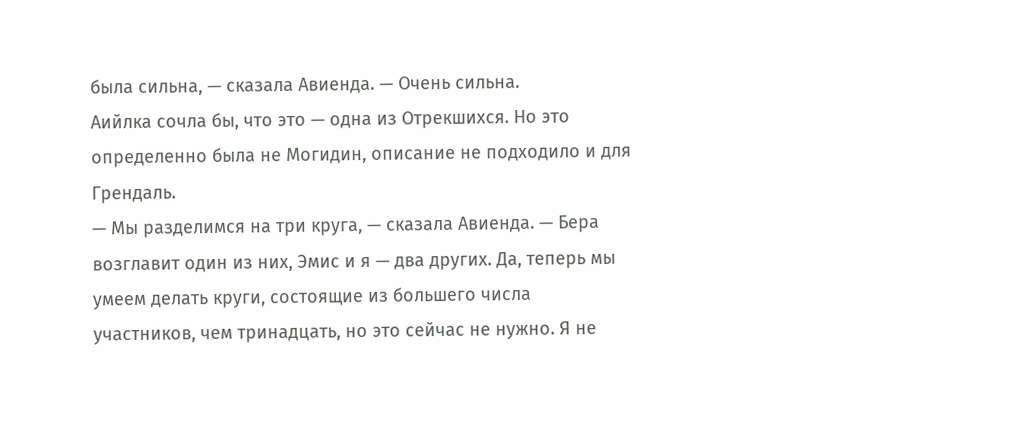была сильна, — сказала Авиенда. — Очень сильна.
Аийлка сочла бы, что это — одна из Отрекшихся. Но это определенно была не Могидин, описание не подходило и для Грендаль.
— Мы разделимся на три круга, — сказала Авиенда. — Бера возглавит один из них, Эмис и я — два других. Да, теперь мы умеем делать круги, состоящие из большего числа участников, чем тринадцать, но это сейчас не нужно. Я не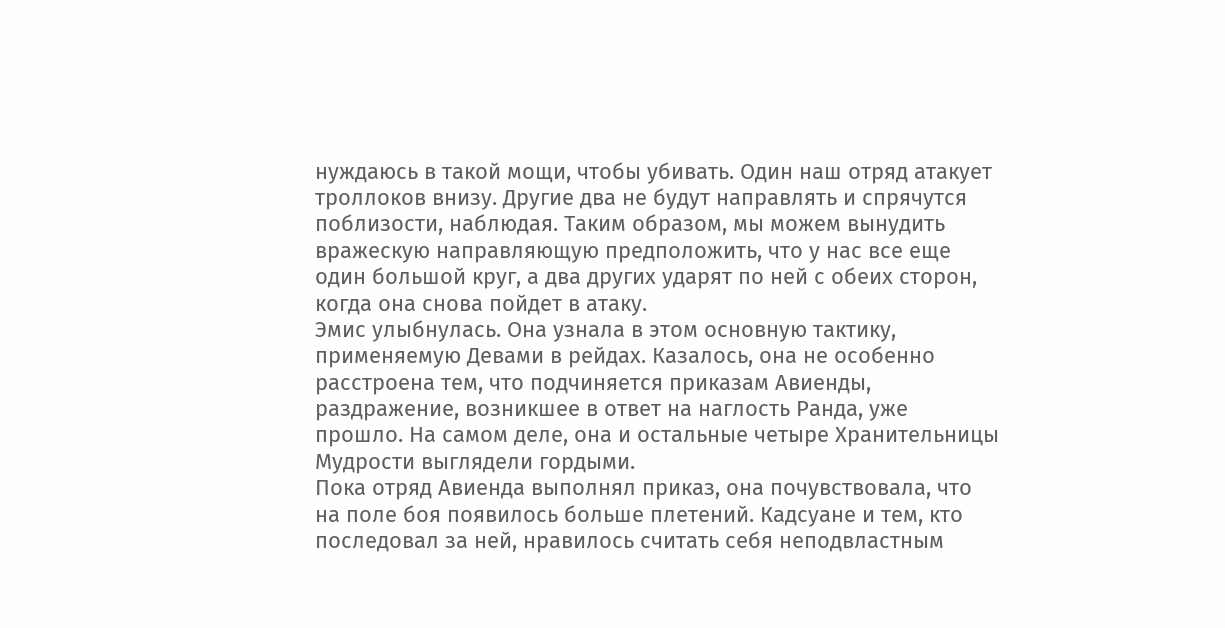нуждаюсь в такой мощи, чтобы убивать. Один наш отряд атакует троллоков внизу. Другие два не будут направлять и спрячутся поблизости, наблюдая. Таким образом, мы можем вынудить вражескую направляющую предположить, что у нас все еще один большой круг, а два других ударят по ней с обеих сторон, когда она снова пойдет в атаку.
Эмис улыбнулась. Она узнала в этом основную тактику, применяемую Девами в рейдах. Казалось, она не особенно расстроена тем, что подчиняется приказам Авиенды, раздражение, возникшее в ответ на наглость Ранда, уже прошло. На самом деле, она и остальные четыре Хранительницы Мудрости выглядели гордыми.
Пока отряд Авиенда выполнял приказ, она почувствовала, что на поле боя появилось больше плетений. Кадсуане и тем, кто последовал за ней, нравилось считать себя неподвластным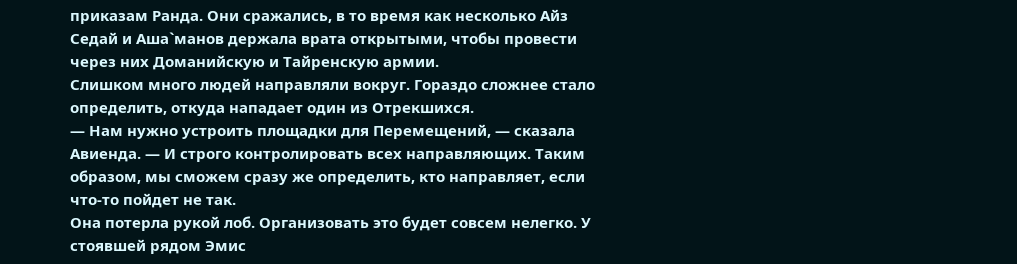приказам Ранда. Они сражались, в то время как несколько Айз Седай и Аша`манов держала врата открытыми, чтобы провести через них Доманийскую и Тайренскую армии.
Слишком много людей направляли вокруг. Гораздо сложнее стало определить, откуда нападает один из Отрекшихся.
— Нам нужно устроить площадки для Перемещений, — сказала Авиенда. — И строго контролировать всех направляющих. Таким образом, мы сможем сразу же определить, кто направляет, если что-то пойдет не так.
Она потерла рукой лоб. Организовать это будет совсем нелегко. У стоявшей рядом Эмис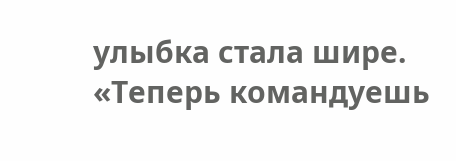улыбка стала шире. «Теперь командуешь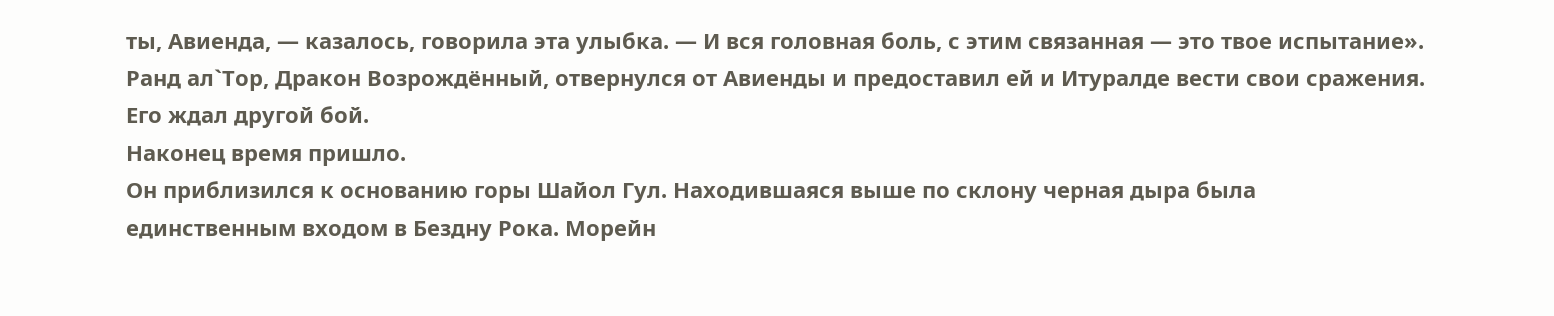ты, Авиенда, — казалось, говорила эта улыбка. — И вся головная боль, с этим связанная — это твое испытание».
Ранд ал`Тор, Дракон Возрождённый, отвернулся от Авиенды и предоставил ей и Итуралде вести свои сражения. Его ждал другой бой.
Наконец время пришло.
Он приблизился к основанию горы Шайол Гул. Находившаяся выше по склону черная дыра была единственным входом в Бездну Рока. Морейн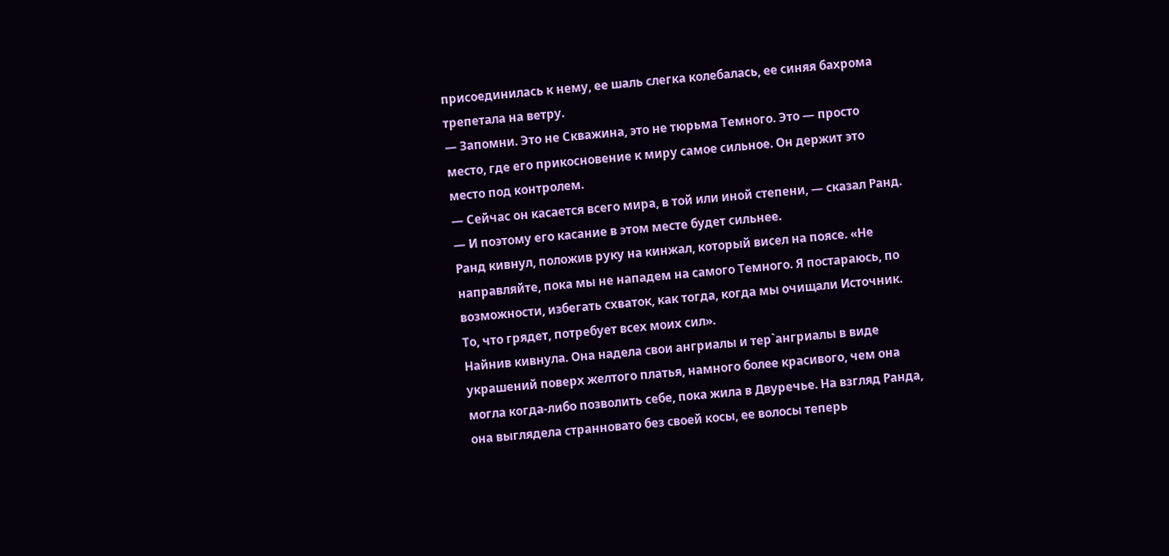присоединилась к нему, ее шаль слегка колебалась, ее синяя бахрома трепетала на ветру.
— Запомни. Это не Скважина, это не тюрьма Темного. Это — просто место, где его прикосновение к миру самое сильное. Он держит это место под контролем.
— Сейчас он касается всего мира, в той или иной степени, — сказал Ранд.
— И поэтому его касание в этом месте будет сильнее.
Ранд кивнул, положив руку на кинжал, который висел на поясе. «Не направляйте, пока мы не нападем на самого Темного. Я постараюсь, по возможности, избегать схваток, как тогда, когда мы очищали Источник. То, что грядет, потребует всех моих сил».
Найнив кивнула. Она надела свои ангриалы и тер`ангриалы в виде украшений поверх желтого платья, намного более красивого, чем она могла когда-либо позволить себе, пока жила в Двуречье. На взгляд Ранда, она выглядела странновато без своей косы, ее волосы теперь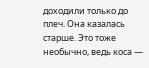доходили только до плеч. Она казалась старше. Это тоже необычно, ведь коса —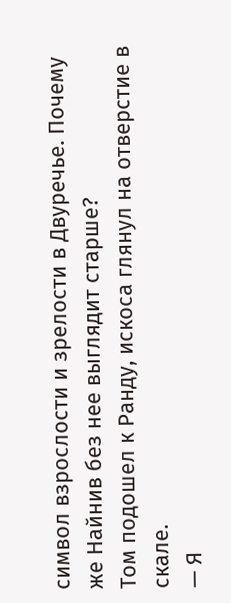символ взрослости и зрелости в Двуречье. Почему же Найнив без нее выглядит старше?
Том подошел к Ранду, искоса глянул на отверстие в скале.
— Я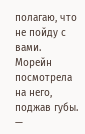полагаю, что не пойду с вами.
Морейн посмотрела на него, поджав губы.
—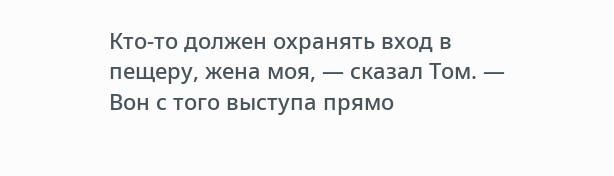Кто-то должен охранять вход в пещеру, жена моя, — сказал Том. — Вон с того выступа прямо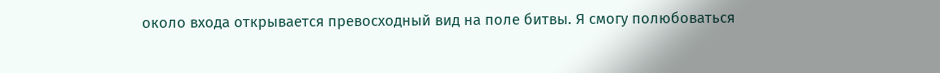около входа открывается превосходный вид на поле битвы. Я смогу полюбоваться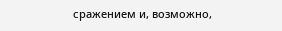сражением и, возможно,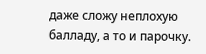даже сложу неплохую балладу, а то и парочку.